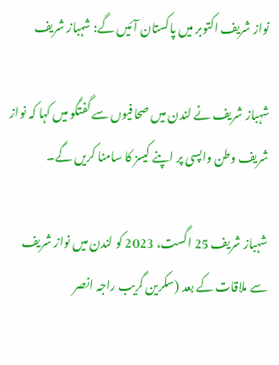نواز شریف اکتوبر میں پاکستان آئیں گے: شہباز شریف

شہباز شریف نے لندن میں صحافیوں سے گفتگو میں کہا کہ نواز شریف وطن واپسی پر اپنے کیسز کا سامنا کریں گے۔

شہباز شریف 25 اگست، 2023 کو لندن میں نواز شریف سے ملاقات کے بعد (سکرین گریب راجہ انصر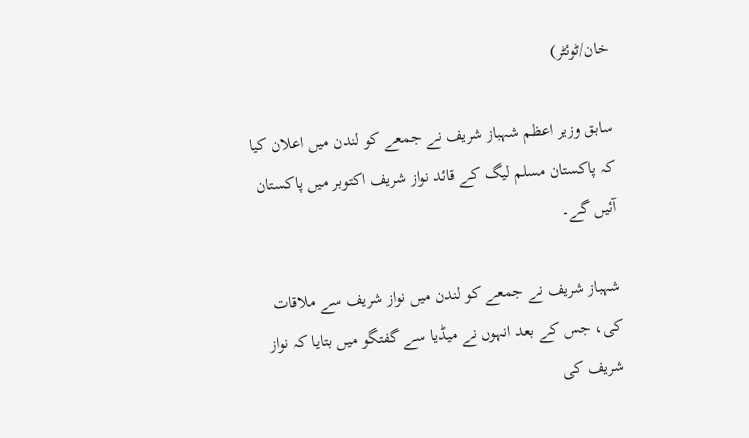خان/ٹوئٹر)

سابق وزیر اعظم شہباز شریف نے جمعے کو لندن میں اعلان کیا کہ پاکستان مسلم لیگ کے قائد نواز شریف اکتوبر میں پاکستان آئیں گے۔

شہباز شریف نے جمعے کو لندن میں نواز شریف سے ملاقات کی، جس کے بعد انہوں نے میڈیا سے گفتگو میں بتایا کہ نواز شریف کی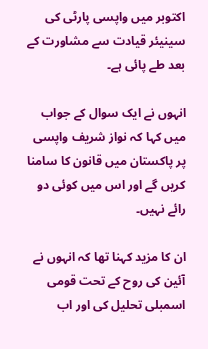اکتوبر میں واپسی پارٹی کی سینیئر قیادت سے مشاورت کے بعد طے پائی ہے۔

انہوں نے ایک سوال کے جواب میں کہا کہ نواز شریف واپسی پر پاکستان میں قانون کا سامنا کریں گے اور اس میں کوئی دو رائے نہیں۔

ان کا مزید کہنا تھا کہ انہوں نے آئین کی روح کے تحت قومی اسمبلی تحلیل کی اور اب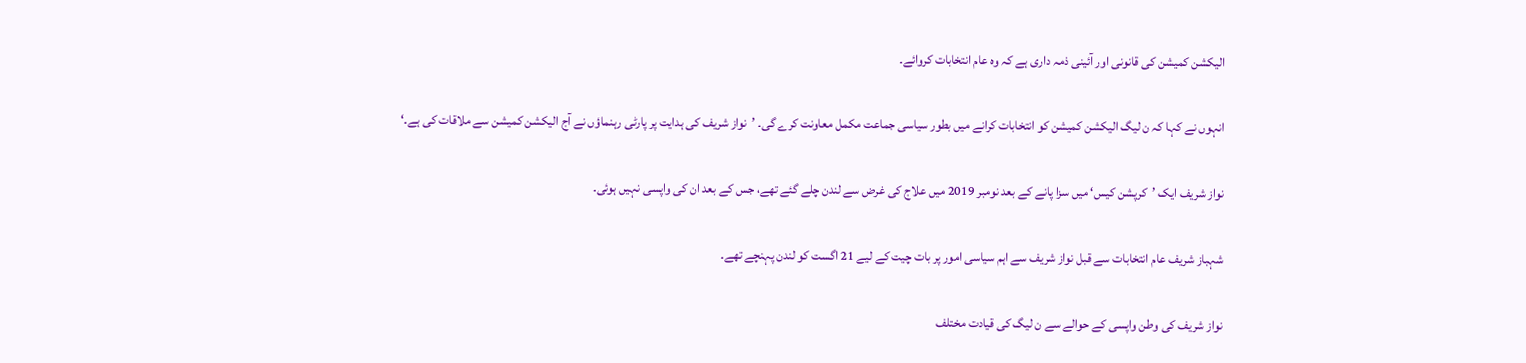الیکشن کمیشن کی قانونی اور آئینی ذمہ داری ہے کہ وہ عام انتخابات کروائے۔

انہوں نے کہا کہ ن لیگ الیکشن کمیشن کو انتخابات کرانے میں بطور سیاسی جماعت مکمل معاونت کرے گی۔ ’نواز شریف کی ہدایت پر پارٹی رہنماؤں نے آج الیکشن کمیشن سے ملاقات کی ہے۔‘

نواز شریف ایک ’کرپشن کیس‘ میں سزا پانے کے بعد نومبر 2019 میں علاج کی غرض سے لندن چلے گئے تھے، جس کے بعد ان کی واپسی نہیں ہوئی۔

شہباز شریف عام انتخابات سے قبل نواز شریف سے اہم سیاسی امور پر بات چیت کے لیے 21 اگست کو لندن پہنچے تھے۔

نواز شریف کی وطن واپسی کے حوالے سے ن لیگ کی قیادت مختلف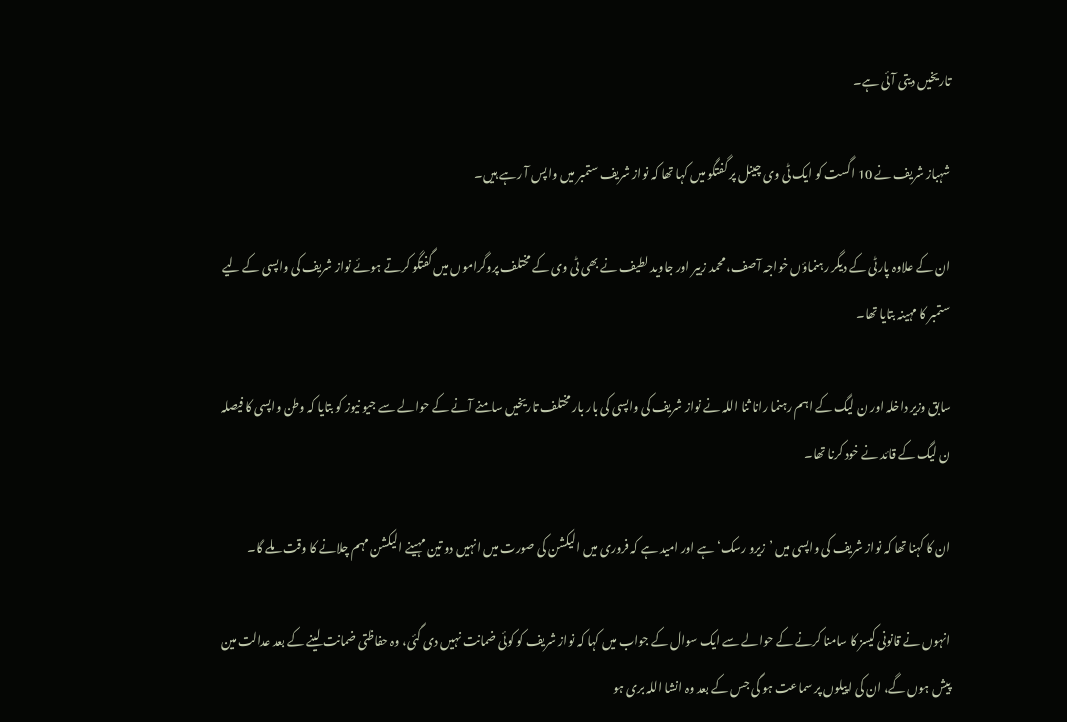تاریخیں دیتی آئی ہے۔

شہباز شریف نے 10 اگست کو ایک ٹی وی چینل پر گفتگو میں کہا تھا کہ نواز شریف ستمبر میں واپس آ رہے ہیں۔

ان کے علاوہ پارٹی کے دیگر رہنماؤں خواجہ آصف، محمد زبیر اور جاوید لطیف نے بھی ٹی وی کے مختلف پروگراموں میں گفتگو کرتے ہوئے نواز شریف کی واپسی کے لیے ستمبر کا مہینہ بتایا تھا۔

سابق وزیر داخلہ اور ن لیگ کے اہم رہنما رانا ثنا اللہ نے نواز شریف کی واپسی کی بار بار مختلف تاریخیں سامنے آنے کے حوالے سے جیو نیوز کو بتایا کہ وطن واپسی کا فیصلہ ن لیگ کے قائد نے خود کرنا تھا۔

ان کا کہنا تھا کہ نواز شریف کی واپسی میں ’زیرو رسک‘ ہے اور امید ہے کہ فروری میں الیکشن کی صورت میں انہیں دو تین مہینے الیکشن مہم چلانے کا وقت ملے گا۔

انہوں نے قانونی کیسز کا سامنا کرنے کے حوالے سے ایک سوال کے جواب میں کہا کہ نواز شریف کو کوئی ضمانت نہیں دی گئی، وہ حفاظتی ضمانت لینے کے بعد عدالت مین پیش ہوں گے، ان کی اپیلوں پر سماعت ہو گی جس کے بعد وہ انشا اللہ بری ہو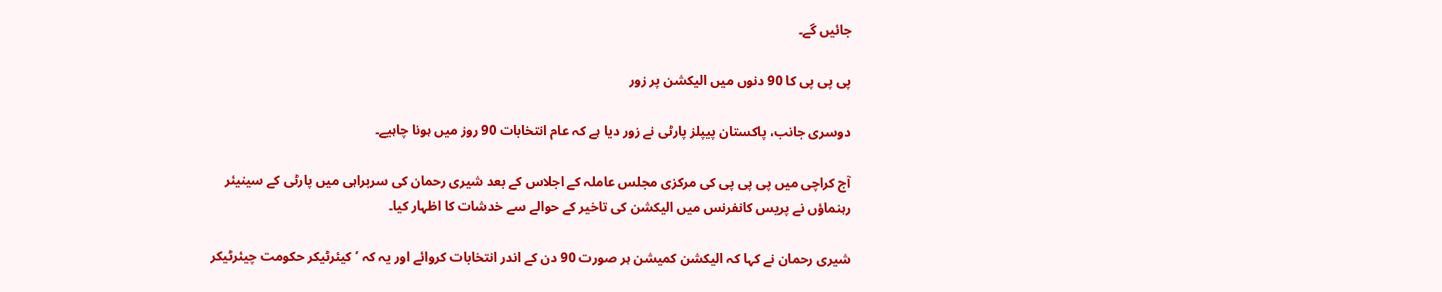جائیں گے۔

پی پی پی کا 90 دنوں میں الیکشن پر زور

دوسری جانب، پاکستان پیپلز پارٹی نے زور دیا ہے کہ عام انتخابات 90 روز میں ہونا چاہیے۔

آج کراچی میں پی پی پی کی مرکزی مجلس عاملہ کے اجلاس کے بعد شیری رحمان کی سربراہی میں پارٹی کے سینیئر رہنماؤں نے پریس کانفرنس میں الیکشن کی تاخیر کے حوالے سے خدشات کا اظہار کیا۔

شیری رحمان نے کہا کہ الیکشن کمیشن ہر صورت 90 دن کے اندر انتخابات کروائے اور یہ کہ ’کیئرٹیکر حکومت چیئرٹیکر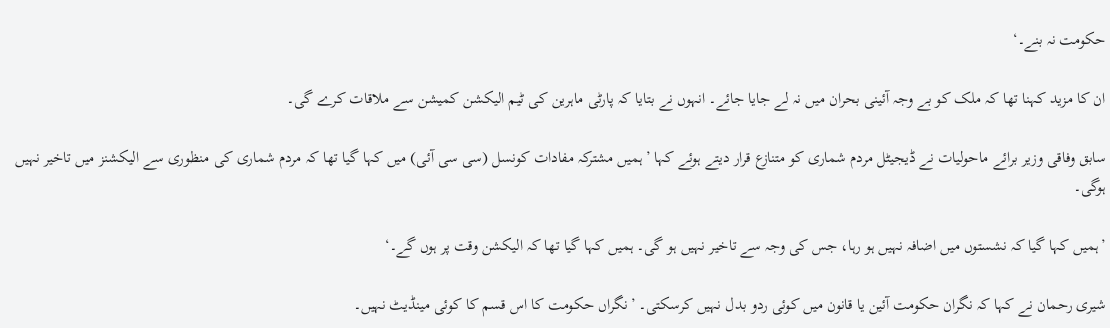حکومت نہ بنے۔‘

ان کا مزید کہنا تھا کہ ملک کو بے وجہ آئینی بحران میں نہ لے جایا جائے۔ انہوں نے بتایا کہ پارٹی ماہرین کی ٹیم الیکشن کمیشن سے ملاقات کرے گی۔

سابق وفاقی وزیر برائے ماحولیات نے ڈیجیٹل مردم شماری کو متنازع قرار دیتے ہوئے کہا ’ہمیں مشترکہ مفادات کونسل (سی سی آئی) میں کہا گیا تھا کہ مردم شماری کی منظوری سے الیکشنز میں تاخیر نہیں ہوگی۔

’ہمیں کہا گیا کہ نشستوں میں اضافہ نہیں ہو رہا، جس کی وجہ سے تاخیر نہیں ہو گی۔ ہمیں کہا گیا تھا کہ الیکشن وقت پر ہوں گے۔‘

شیری رحمان نے کہا کہ نگران حکومت آئین یا قانون میں کوئی ردو بدل نہیں کرسکتی۔ ’نگراں حکومت کا اس قسم کا کوئی مینڈیٹ نہیں۔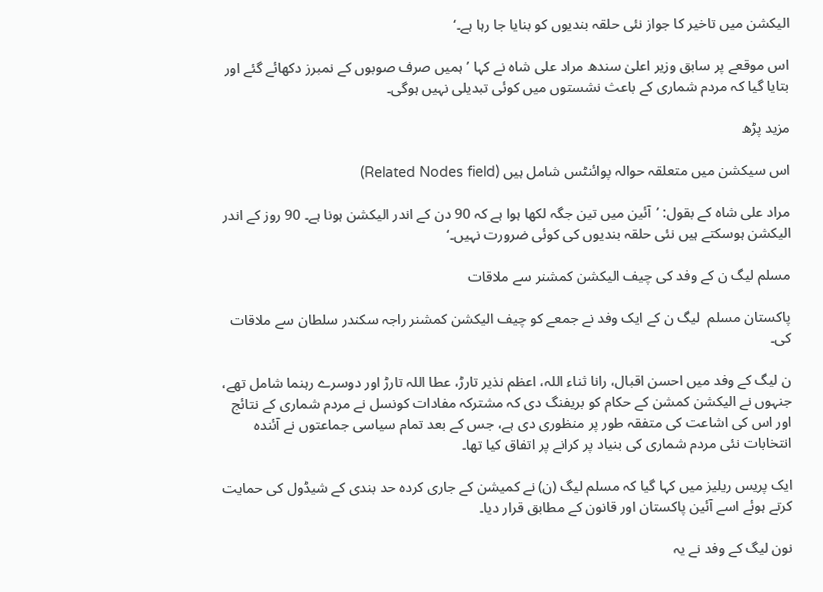الیکشن میں تاخیر کا جواز نئی حلقہ بندیوں کو بنایا جا رہا ہے۔‘

اس موقعے پر سابق وزیر اعلیٰ سندھ مراد علی شاہ نے کہا ’ہمیں صرف صوبوں کے نمبرز دکھائے گئے اور بتایا گیا کہ مردم شماری کے باعث نشستوں میں کوئی تبدیلی نہیں ہوگی۔

مزید پڑھ

اس سیکشن میں متعلقہ حوالہ پوائنٹس شامل ہیں (Related Nodes field)

مراد علی شاہ کے بقول: ’آئین میں تین جگہ لکھا ہوا ہے کہ 90 دن کے اندر الیکشن ہونا ہے۔ 90 روز کے اندر الیکشن ہوسکتے ہیں نئی حلقہ بندیوں کی کوئی ضرورت نہیں۔‘

مسلم لیگ ن کے وفد کی چیف الیکشن کمشنر سے ملاقات

پاکستان مسلم  لیگ ن کے ایک وفد نے جمعے کو چیف الیکشن کمشنر راجہ سکندر سلطان سے ملاقات کی۔

ن لیگ کے وفد میں احسن اقبال، رانا ثناء اللہ، اعظم نذیر تارڑ، عطا اللہ تارڑ اور دوسرے رہنما شامل تھے، جنہوں نے الیکشن کمشن کے حکام کو بریفنگ دی کہ مشترکہ مفادات کونسل نے مردم شماری کے نتائج اور اس کی اشاعت کی متفقہ طور پر منظوری دی ہے، جس کے بعد تمام سیاسی جماعتوں نے آئندہ انتخابات نئی مردم شماری کی بنیاد پر کرانے پر اتفاق کیا تھا۔

ایک پریس ریلیز میں کہا گیا کہ مسلم لیگ (ن) نے کمیشن کے جاری کردہ حد بندی کے شیڈول کی حمایت کرتے ہوئے اسے آئین پاکستان اور قانون کے مطابق قرار دیا۔

نون لیگ کے وفد نے یہ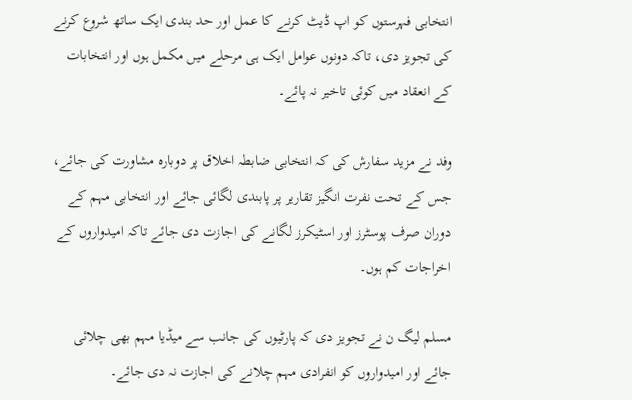انتخابی فہرستوں کو اپ ڈیٹ کرنے کا عمل اور حد بندی ایک ساتھ شروع کرنے کی تجویز دی، تاکہ دونوں عوامل ایک ہی مرحلے میں مکمل ہوں اور انتخابات کے انعقاد میں کوئی تاخیر نہ پائے۔

وفد نے مزید سفارش کی کہ انتخابی ضابطہ اخلاق پر دوبارہ مشاورت کی جائے، جس کے تحت نفرت انگیز تقاریر پر پابندی لگائی جائے اور انتخابی مہم کے دوران صرف پوسٹرز اور اسٹیکرز لگانے کی اجازت دی جائے تاکہ امیدواروں کے اخراجات کم ہوں۔

مسلم لیگ ن نے تجویز دی کہ پارٹیوں کی جانب سے میڈیا مہم بھی چلائی جائے اور امیدواروں کو انفرادی مہم چلانے کی اجازت نہ دی جائے۔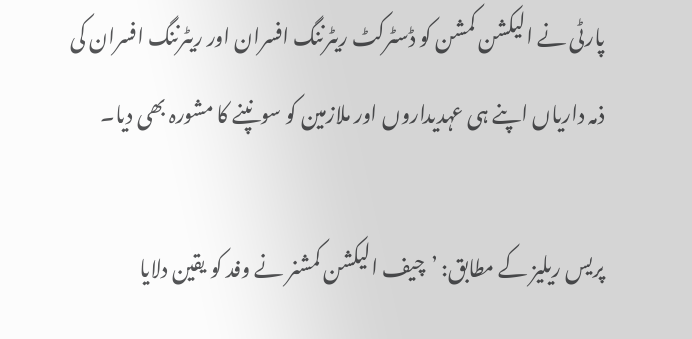پارٹی نے الیکشن کمشن کو ڈسٹرکٹ ریٹرننگ افسران اور ریٹرننگ افسران کی ذمہ داریاں اپنے ہی عہدیداروں اور ملازمین کو سونپنے کا مشورہ بھی دیا۔

پریس ریلیز کے مطابق: ’چیف الیکشن کمشنر نے وفد کو یقین دلایا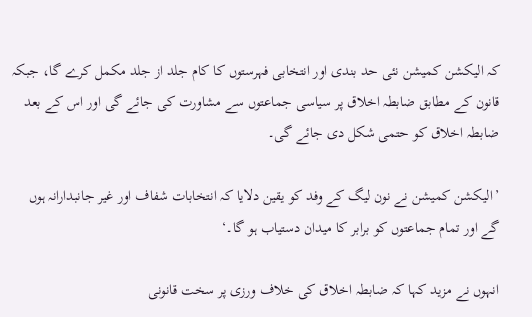کہ الیکشن کمیشن نئی حد بندی اور انتخابی فہرستوں کا کام جلد از جلد مکمل کرے گا، جبکہ قانون کے مطابق ضابطہ اخلاق پر سیاسی جماعتوں سے مشاورت کی جائے گی اور اس کے بعد ضابطہ اخلاق کو حتمی شکل دی جائے گی۔

’الیکشن کمیشن نے نون لیگ کے وفد کو یقین دلایا کہ انتخابات شفاف اور غیر جانبدارانہ ہوں گے اور تمام جماعتوں کو برابر کا میدان دستیاب ہو گا۔‘

انہوں نے مزید کہا کہ ضابطہ اخلاق کی خلاف ورزی پر سخت قانونی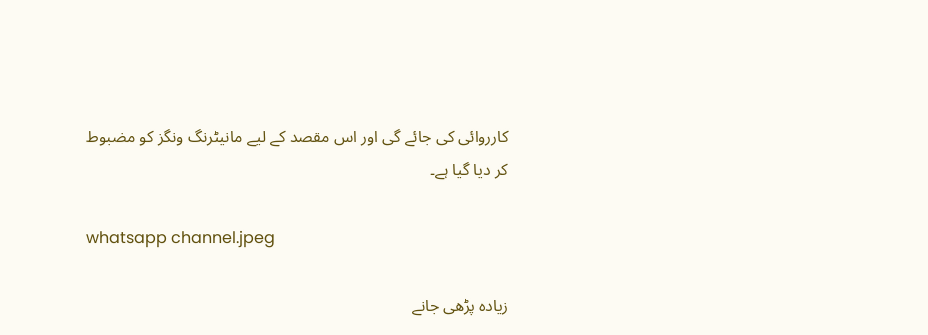کارروائی کی جائے گی اور اس مقصد کے لیے مانیٹرنگ ونگز کو مضبوط کر دیا گیا ہے۔

whatsapp channel.jpeg

زیادہ پڑھی جانے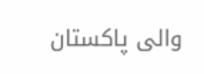والی پاکستان